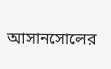আসানসোলের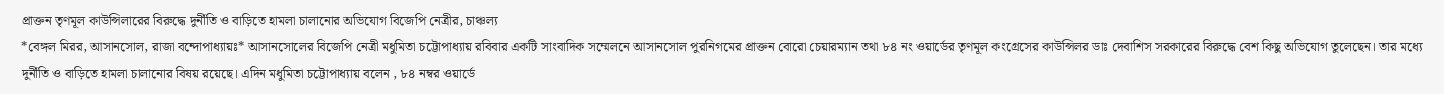প্রাক্তন তৃণমূল কাউন্সিলারের বিরুদ্ধে দুর্নীতি ও বাড়িতে হামলা চালানোর অভিযোগ বিজেপি নেত্রীর, চাঞ্চল্য
*বেঙ্গল মিরর, আসানসোল, রাজা বন্দোপাধ্যায়ঃ* আসানসোলের বিজেপি নেত্রী মধুমিতা চট্টোপাধ্যায় রবিবার একটি সাংবাদিক সম্মেলনে আসানসোল পুরনিগমের প্রাক্তন বোরো চেয়ারম্যান তথা ৮৪ নং ওয়ার্ডের তৃণমূল কংগ্রেসের কাউন্সিলর ডাঃ দেবাশিস সরকারের বিরুদ্ধে বেশ কিছু অভিযোগ তুলেছেন। তার মধ্যে দুর্নীতি ও বাড়িতে হামলা চালানোর বিষয় রয়েছে। এদিন মধুমিতা চট্টোপাধ্যায় বলেন , ৮৪ নম্বর ওয়ার্ডে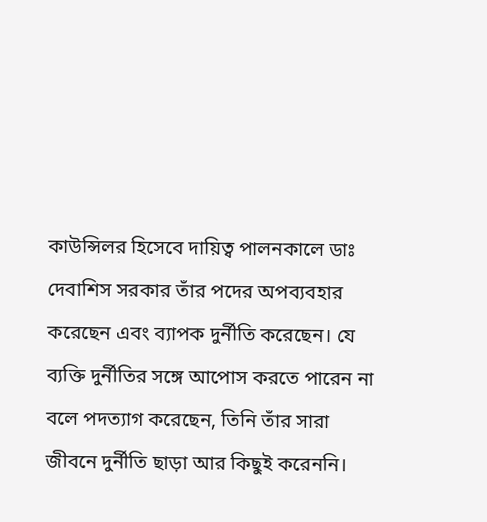কাউন্সিলর হিসেবে দায়িত্ব পালনকালে ডাঃ দেবাশিস সরকার তাঁর পদের অপব্যবহার করেছেন এবং ব্যাপক দুর্নীতি করেছেন। যে ব্যক্তি দুর্নীতির সঙ্গে আপোস করতে পারেন না বলে পদত্যাগ করেছেন, তিনি তাঁর সারা জীবনে দুর্নীতি ছাড়া আর কিছুই করেননি।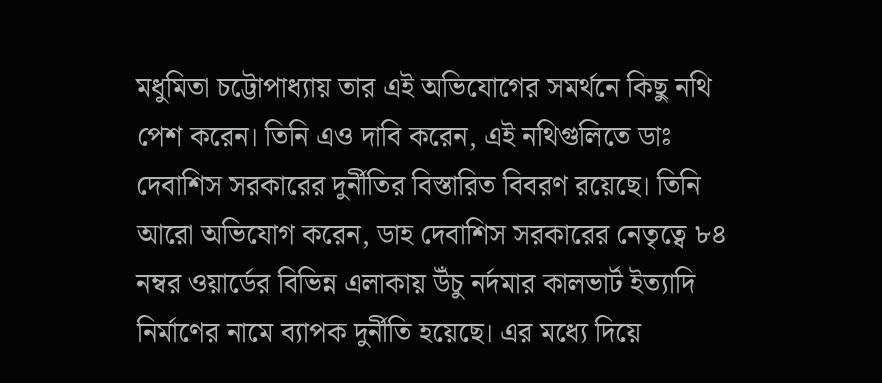মধুমিতা চট্টোপাধ্যায় তার এই অভিযোগের সমর্থনে কিছু নথি পেশ করেন। তিনি এও দাবি করেন, এই নথিগুলিতে ডাঃ দেবাশিস সরকারের দুর্নীতির বিস্তারিত বিবরণ রয়েছে। তিনি আরো অভিযোগ করেন, ডাহ দেবাশিস সরকারের নেতৃত্বে ৮৪ নম্বর ওয়ার্ডের বিভিন্ন এলাকায় উঁচু নর্দমার কালভার্ট ইত্যাদি নির্মাণের নামে ব্যাপক দুর্নীতি হয়েছে। এর মধ্যে দিয়ে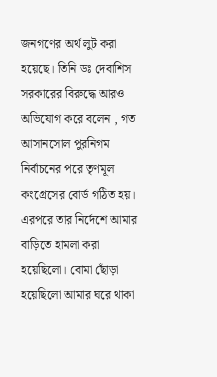জনগণের অর্থ লুট করা হয়েছে। তিনি ডঃ দেবাশিস সরকারের বিরুদ্ধে আরও অভিযোগ করে বলেন , গত আসানসোল পুরনিগম নির্বাচনের পরে তৃণমূল কংগ্রেসের বোর্ড গঠিত হয়।
এরপরে তার নির্দেশে আমার বাড়িতে হামলা করা হয়েছিলো। বোমা ছোঁড়া হয়েছিলো আমার ঘরে থাকা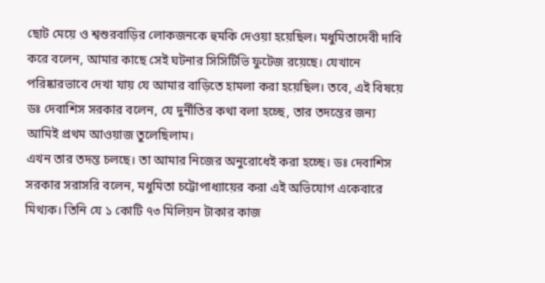ছোট মেয়ে ও শ্বশুরবাড়ির লোকজনকে হুমকি দেওয়া হয়েছিল। মধুমিতাদেবী দাবি করে বলেন, আমার কাছে সেই ঘটনার সিসিটিভি ফুটেজ রয়েছে। যেখানে পরিষ্কারভাবে দেখা যায় যে আমার বাড়িতে হামলা করা হয়েছিল। তবে, এই বিষয়ে ডঃ দেবাশিস সরকার বলেন, যে দুর্নীতির কথা বলা হচ্ছে, তার তদন্তের জন্য আমিই প্রথম আওয়াজ তুলেছিলাম।
এখন তার তদন্ত চলছে। তা আমার নিজের অনুরোধেই করা হচ্ছে। ডঃ দেবাশিস সরকার সরাসরি বলেন, মধুমিতা চট্টোপাধ্যায়ের করা এই অভিযোগ একেবারে মিথ্যক। তিনি যে ১ কোটি ৭৩ মিলিয়ন টাকার কাজ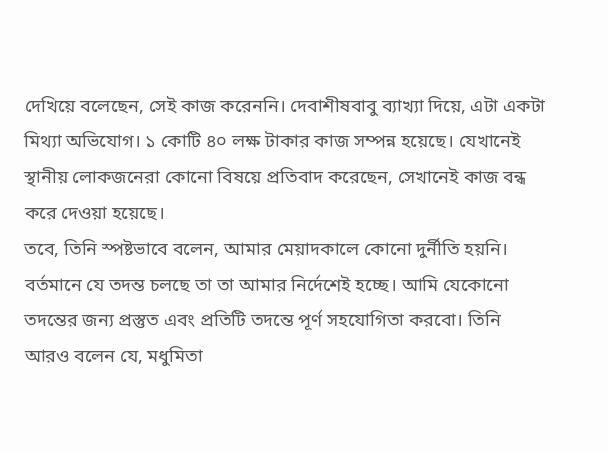দেখিয়ে বলেছেন, সেই কাজ করেননি। দেবাশীষবাবু ব্যাখ্যা দিয়ে, এটা একটা মিথ্যা অভিযোগ। ১ কোটি ৪০ লক্ষ টাকার কাজ সম্পন্ন হয়েছে। যেখানেই স্থানীয় লোকজনেরা কোনো বিষয়ে প্রতিবাদ করেছেন, সেখানেই কাজ বন্ধ করে দেওয়া হয়েছে।
তবে, তিনি স্পষ্টভাবে বলেন, আমার মেয়াদকালে কোনো দুর্নীতি হয়নি। বর্তমানে যে তদন্ত চলছে তা তা আমার নির্দেশেই হচ্ছে। আমি যেকোনো তদন্তের জন্য প্রস্তুত এবং প্রতিটি তদন্তে পূর্ণ সহযোগিতা করবো। তিনি আরও বলেন যে, মধুমিতা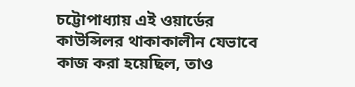চট্টোপাধ্যায় এই ওয়ার্ডের কাউন্সিলর থাকাকালীন যেভাবে কাজ করা হয়েছিল, তাও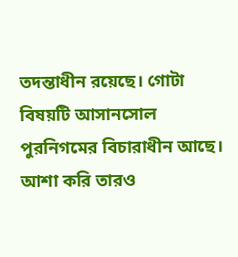তদন্তাধীন রয়েছে। গোটা বিষয়টি আসানসোল পুরনিগমের বিচারাধীন আছে। আশা করি তারও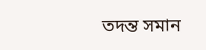তদন্ত সমান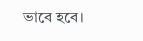ভাবে হবে।